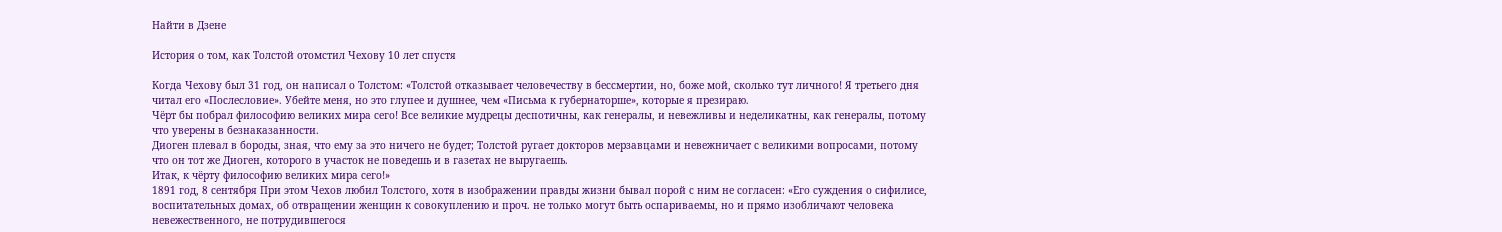Найти в Дзене

История о том, как Толстой отомстил Чехову 10 лет спустя

Когда Чехову был 31 год, он написал о Толстом: «Толстой отказывает человечеству в бессмертии, но, боже мой, сколько тут личного! Я третьего дня читал его «Послесловие». Убейте меня, но это глупее и душнее, чем «Письма к губернаторше», которые я презираю.
Чёрт бы побрал философию великих мира сего! Все великие мудрецы деспотичны, как генералы, и невежливы и неделикатны, как генералы, потому что уверены в безнаказанности.
Диоген плевал в бороды, зная, что ему за это ничего не будет; Толстой ругает докторов мерзавцами и невежничает с великими вопросами, потому что он тот же Диоген, которого в участок не поведешь и в газетах не выругаешь.
Итак, к чёрту философию великих мира сего!»
1891 год, 8 сентября При этом Чехов любил Толстого, хотя в изображении правды жизни бывал порой с ним не согласен: «Его суждения о сифилисе, воспитательных домах, об отвращении женщин к совокуплению и проч. не только могут быть оспариваемы, но и прямо изобличают человека невежественного, не потрудившегося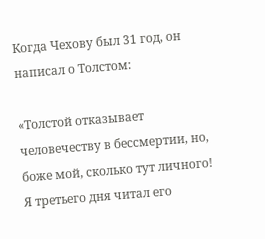Когда Чехову был 31 год, он написал о Толстом:

«Толстой отказывает человечеству в бессмертии, но, боже мой, сколько тут личного! Я третьего дня читал его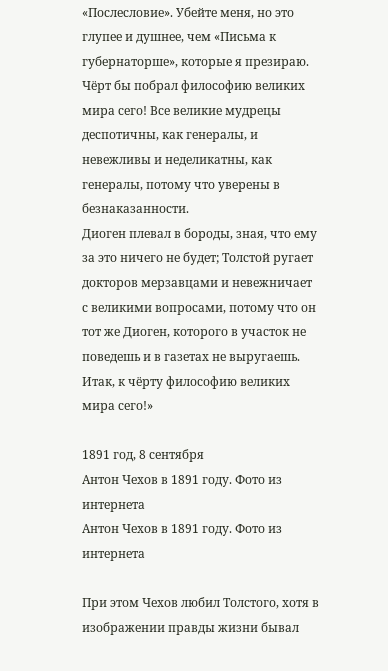«Послесловие». Убейте меня, но это глупее и душнее, чем «Письма к губернаторше», которые я презираю.
Чёрт бы побрал философию великих мира сего! Все великие мудрецы деспотичны, как генералы, и невежливы и неделикатны, как генералы, потому что уверены в безнаказанности.
Диоген плевал в бороды, зная, что ему за это ничего не будет; Толстой ругает докторов мерзавцами и невежничает с великими вопросами, потому что он тот же Диоген, которого в участок не поведешь и в газетах не выругаешь.
Итак, к чёрту философию великих мира сего!»

1891 год, 8 сентября
Антон Чехов в 1891 году. Фото из интернета
Антон Чехов в 1891 году. Фото из интернета

При этом Чехов любил Толстого, хотя в изображении правды жизни бывал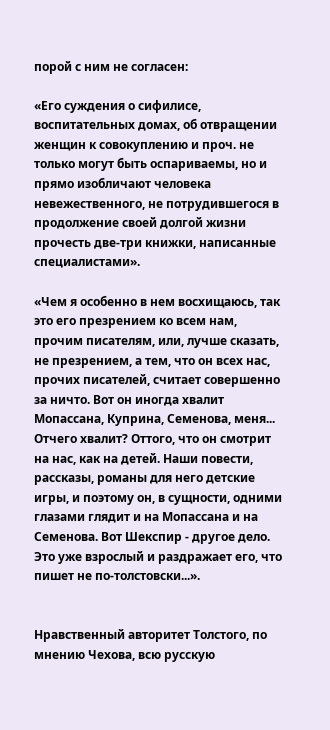порой с ним не согласен:

«Его суждения о сифилисе, воспитательных домах, об отвращении женщин к совокуплению и проч. не только могут быть оспариваемы, но и прямо изобличают человека невежественного, не потрудившегося в продолжение своей долгой жизни прочесть две-три книжки, написанные специалистами».

«Чем я особенно в нем восхищаюсь, так это его презрением ко всем нам, прочим писателям, или, лучше сказать, не презрением, а тем, что он всех нас, прочих писателей, считает совершенно за ничто. Вот он иногда хвалит Мопассана, Куприна, Семенова, меня... Отчего хвалит? Оттого, что он смотрит на нас, как на детей. Наши повести, рассказы, романы для него детские игры, и поэтому он, в сущности, одними глазами глядит и на Мопассана и на Семенова. Вот Шекспир - другое дело. Это уже взрослый и раздражает его, что пишет не по-толстовски...».


Нравственный авторитет Толстого, по мнению Чехова, всю русскую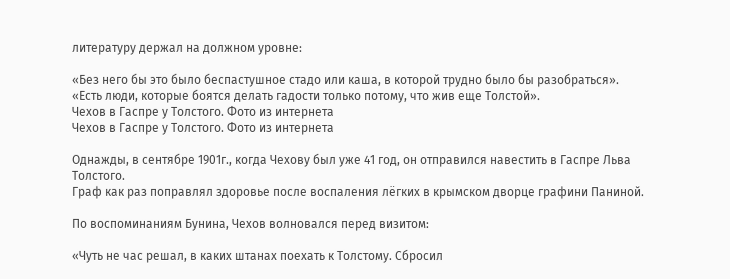литературу держал на должном уровне:

«Без него бы это было беспастушное стадо или каша, в которой трудно было бы разобраться».
«Есть люди, которые боятся делать гадости только потому, что жив еще Толстой».
Чехов в Гаспре у Толстого. Фото из интернета
Чехов в Гаспре у Толстого. Фото из интернета

Однажды, в сентябре 1901г., когда Чехову был уже 41 год, он отправился навестить в Гаспре Льва Толстого.
Граф как раз поправлял здоровье после воспаления лёгких в крымском дворце графини Паниной.

По воспоминаниям Бунина, Чехов волновался перед визитом:

«Чуть не час решал, в каких штанах поехать к Толстому. Сбросил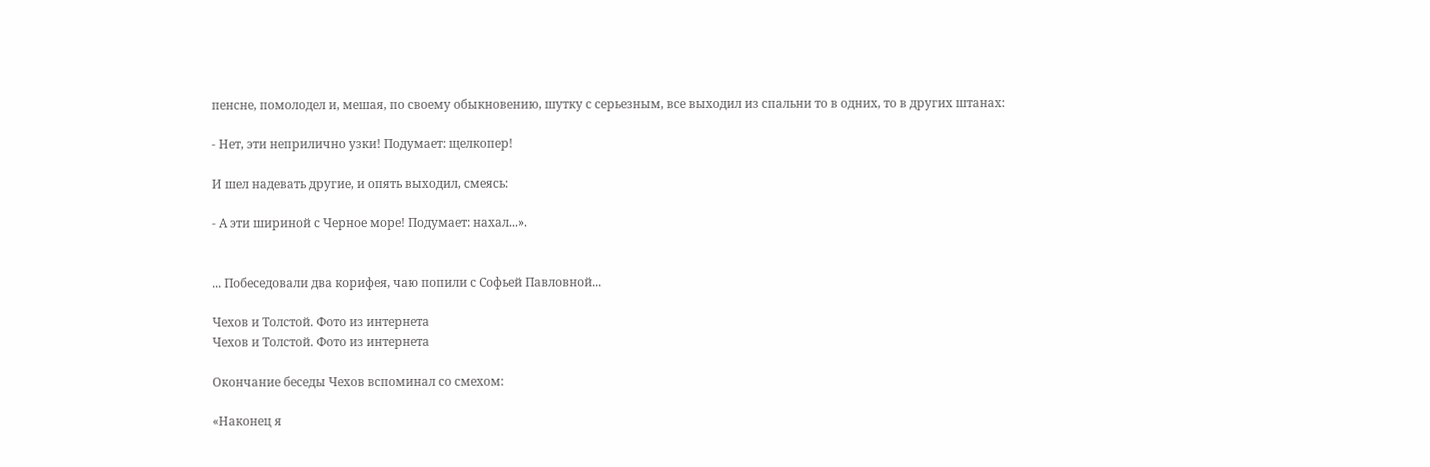пенсне, помолодел и, мешая, по своему обыкновению, шутку с серьезным, все выходил из спальни то в одних, то в других штанах:

- Нет, эти неприлично узки! Подумает: щелкопер!

И шел надевать другие, и опять выходил, смеясь:

- А эти шириной с Черное море! Подумает: нахал...».


... Побеседовали два корифея, чаю попили с Софьей Павловной...

Чехов и Толстой. Фото из интернета
Чехов и Толстой. Фото из интернета

Окончание беседы Чехов вспоминал со смехом:

«Наконец я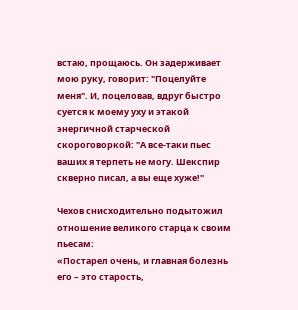встаю, прощаюсь. Он задерживает мою руку, говорит: "Поцелуйте меня". И, поцеловав, вдруг быстро суется к моему уху и этакой энергичной старческой скороговоркой: "А все-таки пьес ваших я терпеть не могу. Шекспир скверно писал, а вы еще хуже!"

Чехов снисходительно подытожил отношение великого старца к своим пьесам:
«Постарел очень, и главная болезнь его – это старость,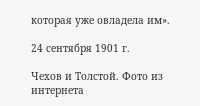которая уже овладела им».

24 сентября 1901 г.

Чехов и Толстой. Фото из интернета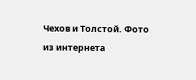Чехов и Толстой. Фото из интернета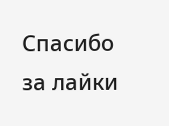Спасибо за лайки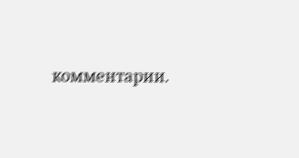комментарии.